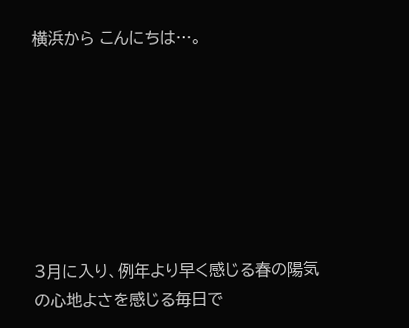横浜から こんにちは…。







3月に入り、例年より早く感じる春の陽気の心地よさを感じる毎日で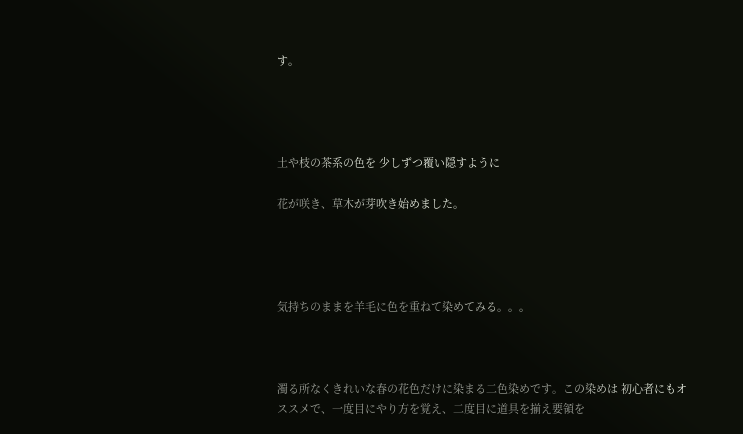す。




土や枝の茶系の色を 少しずつ覆い隠すように

花が咲き、草木が芽吹き始めました。




気持ちのままを羊毛に色を重ねて染めてみる。。。



濁る所なくきれいな春の花色だけに染まる二色染めです。この染めは 初心者にもオススメで、一度目にやり方を覚え、二度目に道具を揃え要領を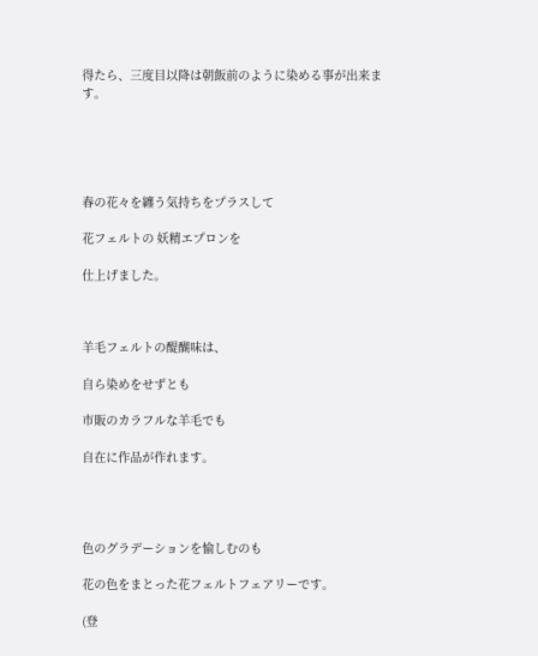得たら、三度目以降は朝飯前のように染める事が出来ます。





春の花々を纏う気持ちをプラスして

花フェルトの 妖精エプロンを

仕上げました。



羊毛フェルトの醍醐味は、

自ら染めをせずとも

市販のカラフルな羊毛でも

自在に作品が作れます。




色のグラデーションを愉しむのも

花の色をまとった花フェルトフェアリーです。

(登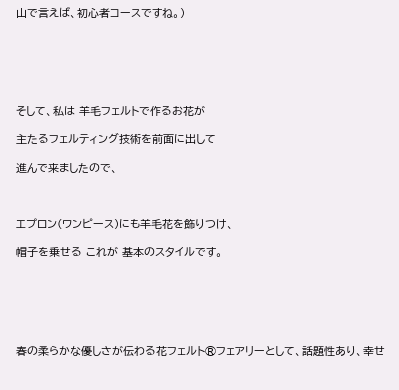山で言えば、初心者コースですね。)






そして、私は 羊毛フェルトで作るお花が

主たるフェルティング技術を前面に出して

進んで来ましたので、



エプロン(ワンピース)にも羊毛花を飾りつけ、

帽子を乗せる これが 基本のスタイルです。






春の柔らかな優しさが伝わる花フェルト®フェアリーとして、話題性あり、幸せ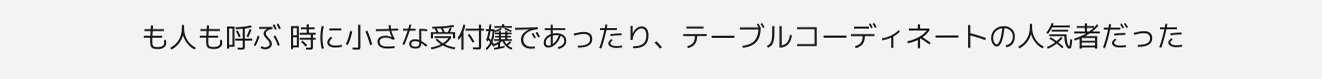も人も呼ぶ 時に小さな受付嬢であったり、テーブルコーディネートの人気者だった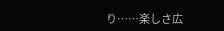り……楽しさ広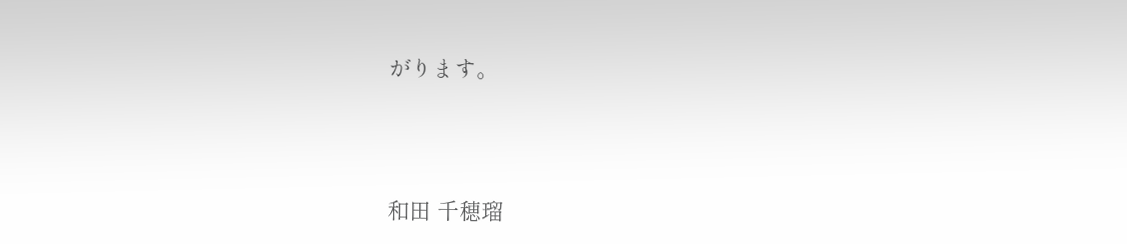がります。




和田 千穂瑠